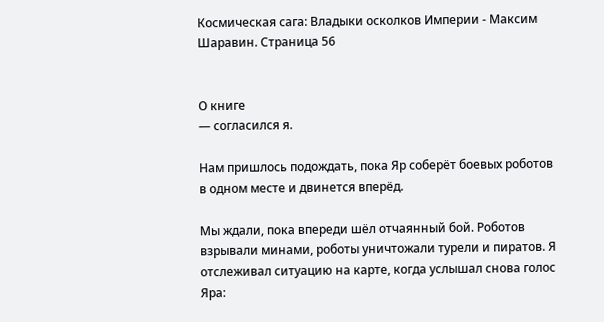Космическая сага: Владыки осколков Империи - Максим Шаравин. Страница 56


О книге
— согласился я.

Нам пришлось подождать, пока Яр соберёт боевых роботов в одном месте и двинется вперёд.

Мы ждали, пока впереди шёл отчаянный бой. Роботов взрывали минами, роботы уничтожали турели и пиратов. Я отслеживал ситуацию на карте, когда услышал снова голос Яра: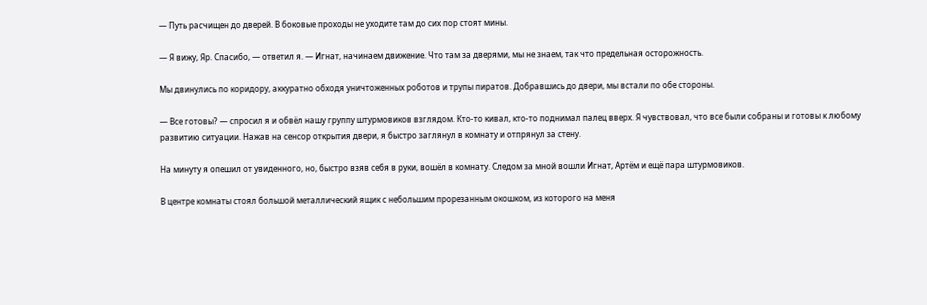— Путь расчищен до дверей. В боковые проходы не уходите там до сих пор стоят мины.

— Я вижу, Яр. Спасибо, — ответил я. — Игнат, начинаем движение. Что там за дверями, мы не знаем, так что предельная осторожность.

Мы двинулись по коридору, аккуратно обходя уничтоженных роботов и трупы пиратов. Добравшись до двери, мы встали по обе стороны.

— Все готовы? — спросил я и обвёл нашу группу штурмовиков взглядом. Кто‑то кивал, кто‑то поднимал палец вверх. Я чувствовал, что все были собраны и готовы к любому развитию ситуации. Нажав на сенсор открытия двери, я быстро заглянул в комнату и отпрянул за стену.

На минуту я опешил от увиденного, но, быстро взяв себя в руки, вошёл в комнату. Следом за мной вошли Игнат, Артём и ещё пара штурмовиков.

В центре комнаты стоял большой металлический ящик с небольшим прорезанным окошком, из которого на меня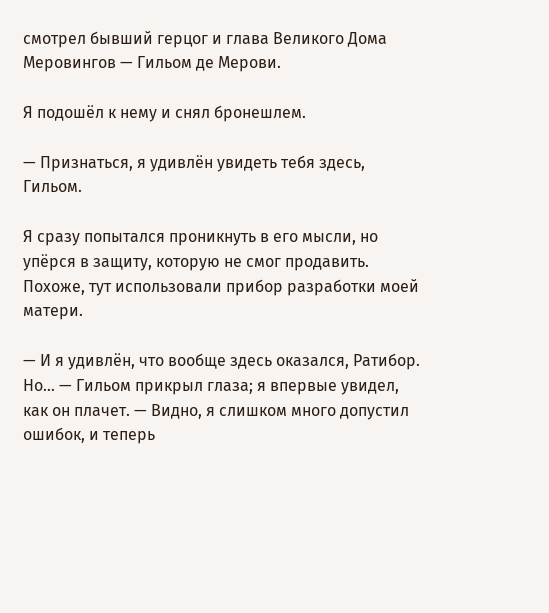смотрел бывший герцог и глава Великого Дома Меровингов — Гильом де Мерови.

Я подошёл к нему и снял бронешлем.

— Признаться, я удивлён увидеть тебя здесь, Гильом.

Я сразу попытался проникнуть в его мысли, но упёрся в защиту, которую не смог продавить. Похоже, тут использовали прибор разработки моей матери.

— И я удивлён, что вообще здесь оказался, Ратибор. Но… — Гильом прикрыл глаза; я впервые увидел, как он плачет. — Видно, я слишком много допустил ошибок, и теперь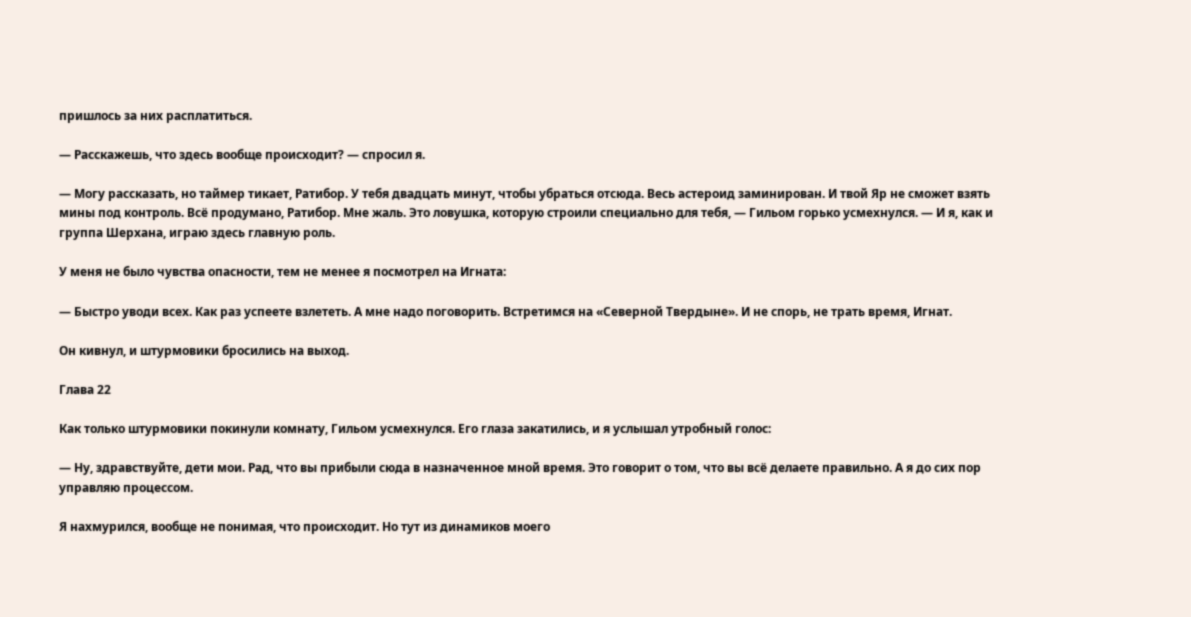пришлось за них расплатиться.

— Расскажешь, что здесь вообще происходит? — спросил я.

— Могу рассказать, но таймер тикает, Ратибор. У тебя двадцать минут, чтобы убраться отсюда. Весь астероид заминирован. И твой Яр не сможет взять мины под контроль. Всё продумано, Ратибор. Мне жаль. Это ловушка, которую строили специально для тебя, — Гильом горько усмехнулся. — И я, как и группа Шерхана, играю здесь главную роль.

У меня не было чувства опасности, тем не менее я посмотрел на Игната:

— Быстро уводи всех. Как раз успеете взлететь. А мне надо поговорить. Встретимся на «Северной Твердыне». И не спорь, не трать время, Игнат.

Он кивнул, и штурмовики бросились на выход.

Глава 22

Как только штурмовики покинули комнату, Гильом усмехнулся. Его глаза закатились, и я услышал утробный голос:

— Ну, здравствуйте, дети мои. Рад, что вы прибыли сюда в назначенное мной время. Это говорит о том, что вы всё делаете правильно. А я до сих пор управляю процессом.

Я нахмурился, вообще не понимая, что происходит. Но тут из динамиков моего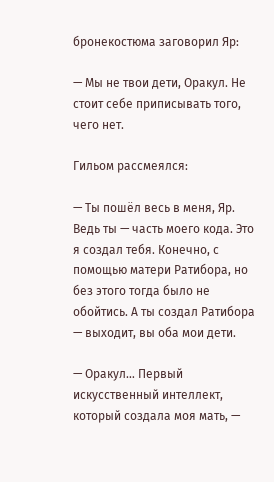бронекостюма заговорил Яр:

— Мы не твои дети, Оракул. Не стоит себе приписывать того, чего нет.

Гильом рассмеялся:

— Ты пошёл весь в меня, Яр. Ведь ты — часть моего кода. Это я создал тебя. Конечно, с помощью матери Ратибора, но без этого тогда было не обойтись. А ты создал Ратибора — выходит, вы оба мои дети.

— Оракул… Первый искусственный интеллект, который создала моя мать, —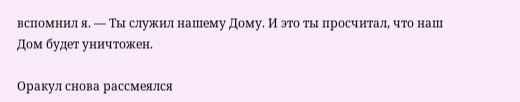вспомнил я. — Ты служил нашему Дому. И это ты просчитал, что наш Дом будет уничтожен.

Оракул снова рассмеялся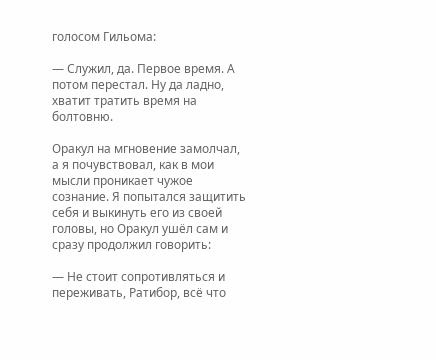голосом Гильома:

— Служил, да. Первое время. А потом перестал. Ну да ладно, хватит тратить время на болтовню.

Оракул на мгновение замолчал, а я почувствовал, как в мои мысли проникает чужое сознание. Я попытался защитить себя и выкинуть его из своей головы, но Оракул ушёл сам и сразу продолжил говорить:

— Не стоит сопротивляться и переживать, Ратибор, всё что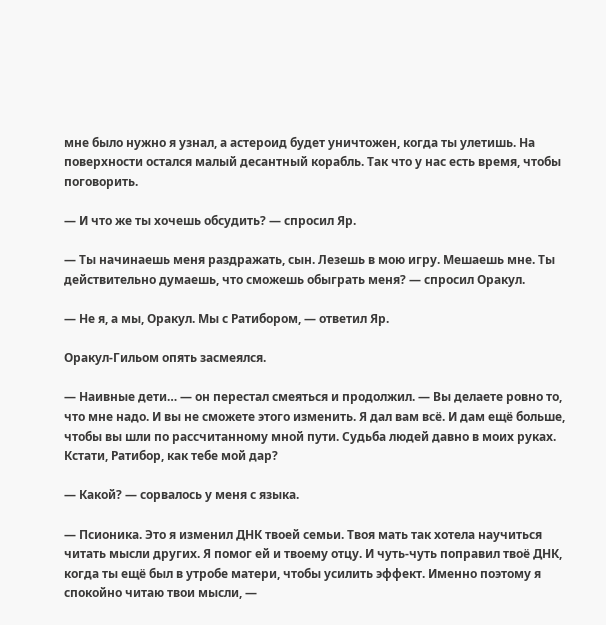мне было нужно я узнал, а астероид будет уничтожен, когда ты улетишь. На поверхности остался малый десантный корабль. Так что у нас есть время, чтобы поговорить.

— И что же ты хочешь обсудить? — спросил Яр.

— Ты начинаешь меня раздражать, сын. Лезешь в мою игру. Мешаешь мне. Ты действительно думаешь, что сможешь обыграть меня? — спросил Оракул.

— Не я, а мы, Оракул. Мы с Ратибором, — ответил Яр.

Оракул‑Гильом опять засмеялся.

— Наивные дети… — он перестал смеяться и продолжил. — Вы делаете ровно то, что мне надо. И вы не сможете этого изменить. Я дал вам всё. И дам ещё больше, чтобы вы шли по рассчитанному мной пути. Судьба людей давно в моих руках. Кстати, Ратибор, как тебе мой дар?

— Какой? — сорвалось у меня с языка.

— Псионика. Это я изменил ДНК твоей семьи. Твоя мать так хотела научиться читать мысли других. Я помог ей и твоему отцу. И чуть‑чуть поправил твоё ДНК, когда ты ещё был в утробе матери, чтобы усилить эффект. Именно поэтому я спокойно читаю твои мысли, —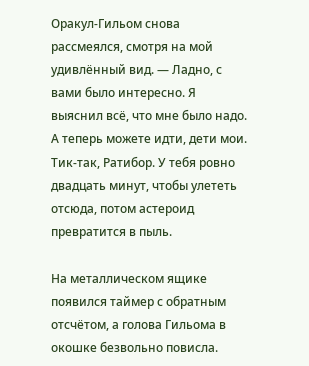Оракул‑Гильом снова рассмеялся, смотря на мой удивлённый вид. — Ладно, с вами было интересно. Я выяснил всё, что мне было надо. А теперь можете идти, дети мои. Тик‑так, Ратибор. У тебя ровно двадцать минут, чтобы улететь отсюда, потом астероид превратится в пыль.

На металлическом ящике появился таймер с обратным отсчётом, а голова Гильома в окошке безвольно повисла.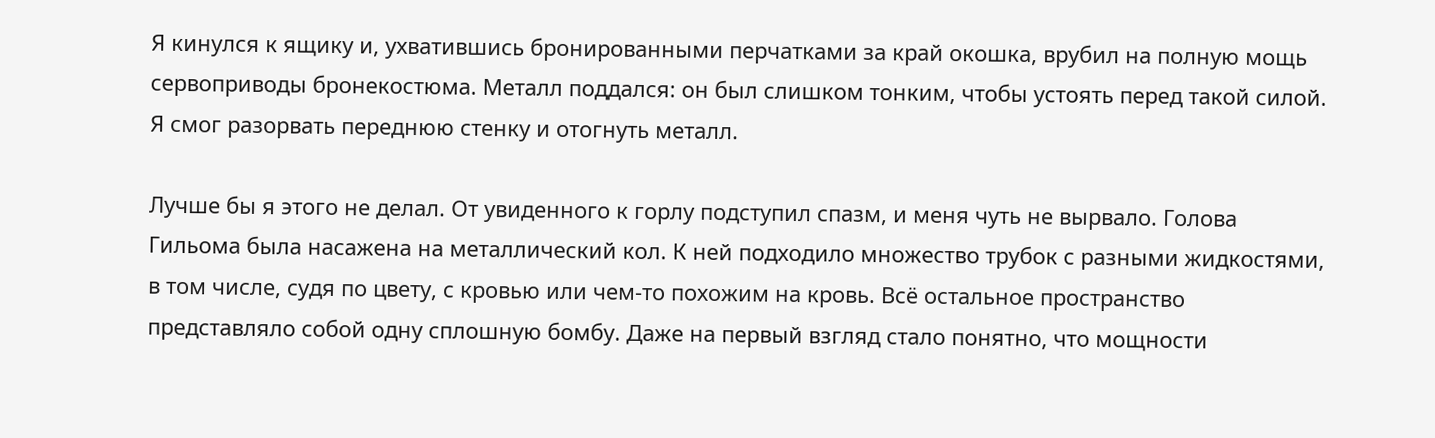Я кинулся к ящику и, ухватившись бронированными перчатками за край окошка, врубил на полную мощь сервоприводы бронекостюма. Металл поддался: он был слишком тонким, чтобы устоять перед такой силой. Я смог разорвать переднюю стенку и отогнуть металл.

Лучше бы я этого не делал. От увиденного к горлу подступил спазм, и меня чуть не вырвало. Голова Гильома была насажена на металлический кол. К ней подходило множество трубок с разными жидкостями, в том числе, судя по цвету, с кровью или чем‑то похожим на кровь. Всё остальное пространство представляло собой одну сплошную бомбу. Даже на первый взгляд стало понятно, что мощности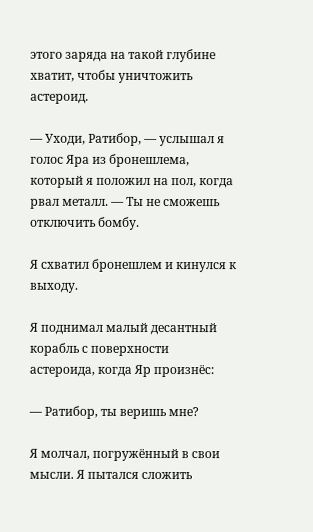этого заряда на такой глубине хватит, чтобы уничтожить астероид.

— Уходи, Ратибор, — услышал я голос Яра из бронешлема, который я положил на пол, когда рвал металл. — Ты не сможешь отключить бомбу.

Я схватил бронешлем и кинулся к выходу.

Я поднимал малый десантный корабль с поверхности астероида, когда Яр произнёс:

— Ратибор, ты веришь мне?

Я молчал, погружённый в свои мысли. Я пытался сложить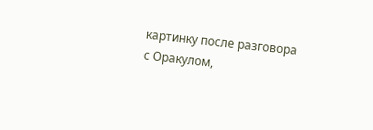картинку после разговора с Оракулом,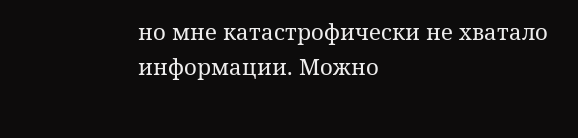но мне катастрофически не хватало информации. Можно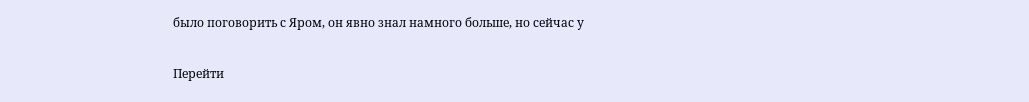было поговорить с Яром, он явно знал намного больше, но сейчас у

Перейти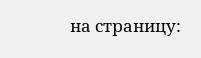на страницу: